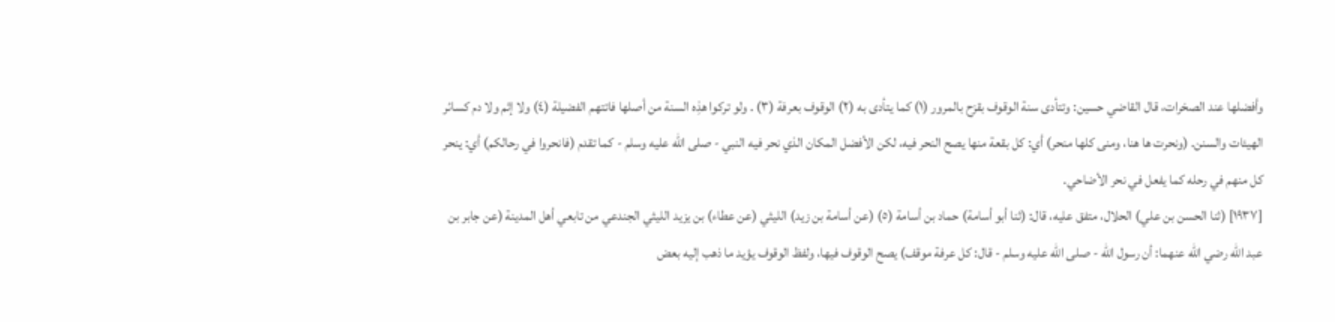وأفضلها عند الصخرات، قال القاضي حسين: وتتأدى سنة الوقوف بقزح بالمرور (١) كما يتأدى به (٢) الوقوف بعرفة (٣) . ولو تركوا هذِه السنة من أصلها فاتتهم الفضيلة (٤) ولا إثم ولا دم كسائر الهيئات والسنن. (ونحرت ها هنا، ومنى كلها منحر) أي: كل بقعة منها يصح النحر فيه، لكن الأفضل المكان الذي نحر فيه النبي - صلى الله عليه وسلم - كما تقدم (فانحروا في رحالكم) أي: ينحر كل منهم في رحله كما يفعل في نحر الأضاحي.
[١٩٣٧] (ثنا الحسن بن علي) الحلال، متفق عليه، قال: (ثنا أبو أسامة) حماد بن أسامة (٥) (عن أسامة بن زيد) الليثي (عن عطاء) بن يزيد الليثي الجندعي من تابعي أهل المدينة (عن جابر بن عبد الله رضي الله عنهما: أن رسول الله - صلى الله عليه وسلم - قال: كل عرفة موقف) يصح الوقوف فيها، ولفظ الوقوف يؤيد ما ذهب إليه بعض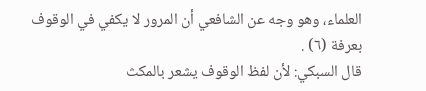العلماء، وهو وجه عن الشافعي أن المرور لا يكفي في الوقوف بعرفة (٦) .
قال السبكي: لأن لفظ الوقوف يشعر بالمكث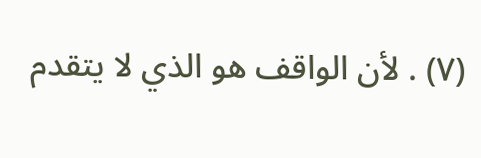(٧) . لأن الواقف هو الذي لا يتقدم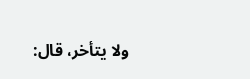ولا يتأخر، قال: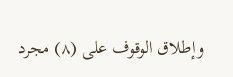وإطلاق الوقوف على (٨) مجرد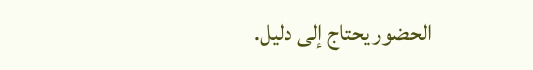الحضور يحتاج إلى دليل.